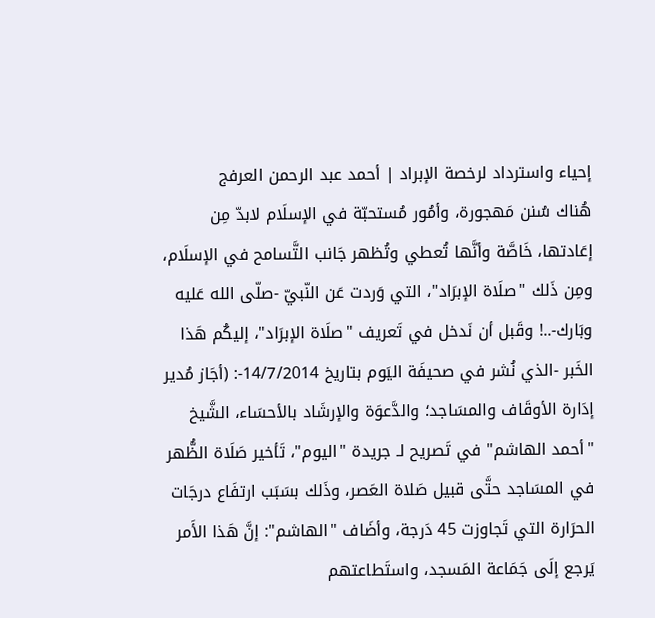إحياء واسترداد لرخصة الإبراد | أحمد عبد الرحمن العرفج
هُناك سُنن مَهجورة، وأمُور مُستحبّة في الإسلَام لابدّ مِن إعَادتها، خَاصَّة وأنَّها تُعطي وتُظهر جَانب التَّسامح في الإسلَام، ومِن ذَلك "صلَاة الإبرَاد"، التي وَردت عَن النّبيّ -صلّى الله عَليه وبَارك-..! وقَبل أن نَدخل في تَعريف "صلَاة الإبرَاد"، إليكُم هَذا الخَبر -الذي نُشر في صحيفَة اليَوم بتاريخ 14/7/2014-: (أجَاز مُدير إدَارة الأوقَاف والمسَاجد؛ والدَّعوَة والإرشَاد بالأحسَاء، الشَّيخ "أحمد الهاشم" في تَصريح لـ جريدة "اليوم"، تَأخير صَلَاة الظُّهر في المسَاجد حتَّى قبيل صَلاة العَصر، وذَلك بسَبَب ارتفَاع درجَات الحرَارة التي تَجاوزت 45 دَرجة، وأضَاف "الهاشم": إنَّ هَذا الأَمر يَرجع إلَى جَمَاعة المَسجد، واستَطاعتهم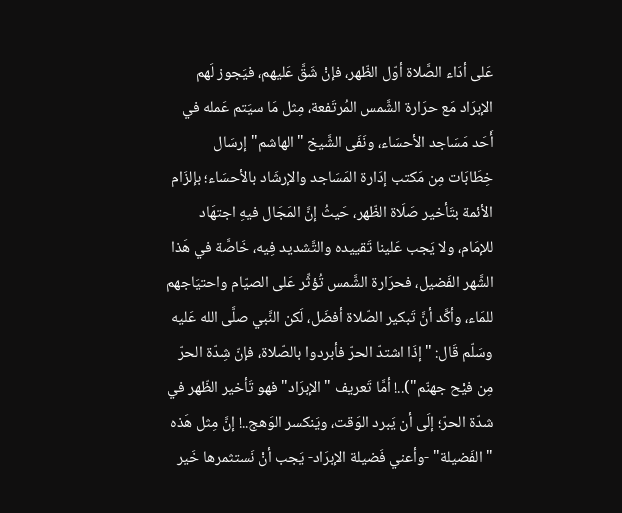عَلى أدَاء الصَّلاة أوّل الظّهر، فإنْ شَقَّ عَليهم، فيَجوز لَهم الإبرَاد مَع حرَارة الشَّمس المُرتَفعة، مِثل مَا سيَتم عَمله في أَحَد مَسَاجد الأحسَاء، ونَفَى الشَّيخ "الهاشم" إرسَال خِطَابَات مِن مَكتب إدَارة المَسَاجد والإرشَاد بالأحسَاء؛ بإلزَام الأئمة بتَأخير صَلَاة الظّهر، حَيثُ إنَّ المَجَال فيهِ اجتهَاد للإمَام، ولا يَجب عَلينا تَقييده والتَّشديد فِيه، خَاصَّة في هَذا الشَّهر الفَضيل، فحرَارة الشَّمس تُؤثِّر عَلى الصيّام واحتيَاجهم للمَاء، وأكَّد أنَّ تَبكير الصّلاة أفضَل، لَكن النَّبي صلَّى الله عَليه وسَلّم قَال: "إذَا اشتدّ الحرّ فأبردوا بالصّلاة، فإنّ شِدّة الحرّ مِن فيْح جهنّم")..! أمَّا تَعريف "الإبرَاد" فهو تَأخير الظّهر في شدّة الحرّ؛ إلَى أن يَبرد الوَقت، ويَنكسر الوَهج..! إنَّ مِثل هَذه "الفَضيلة" -وأعني فَضيلة الإبرَاد- يَجب أنْ نَستثمرها خَير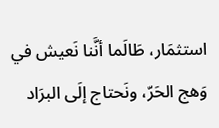استثمَار، طَالَما أنَّنا نَعيش في وَهج الحَرّ، ونَحتاج إلَى البرَاد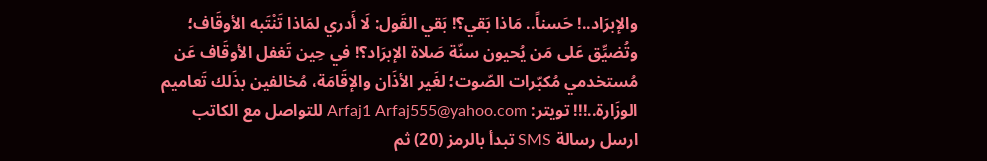والإبرَاد..! حَسناً.. مَاذا بَقي؟! بَقي القَول: لَا أَدري لمَاذا تَنْتَبه الأوقَاف؛ وتُضيِّق عَلى مَن يُحيون سنّة صَلاة الإبرَاد؟! في حِين تَغفل الأوقَاف عَن مُستخدمي مُكبّرات الصّوت؛ لغَير الأذَان والإقَامَة، مُخالفين بذَلك تَعاميم الوزَارة..!!! تويتر: Arfaj1 Arfaj555@yahoo.com للتواصل مع الكاتب ارسل رسالة SMS تبدأ بالرمز (20) ثم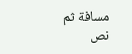مسافة ثم نص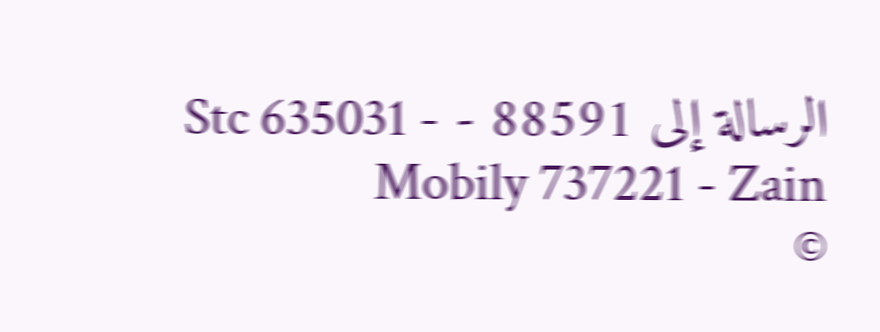الرسالة إلى 88591 - Stc 635031 - Mobily 737221 - Zain
©